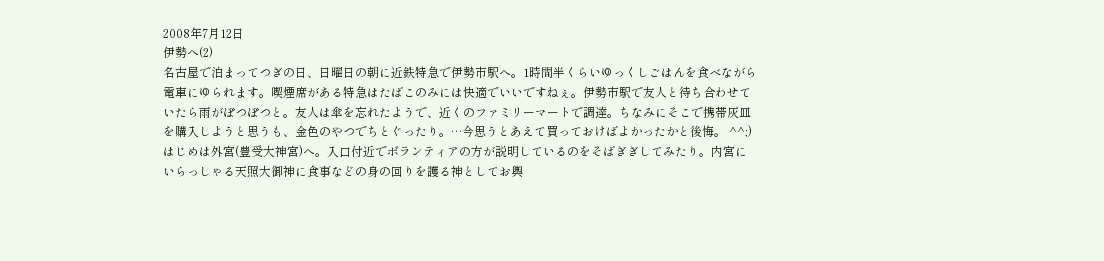2008年7月12日
伊勢へ(2)
名古屋で泊まってつぎの日、日曜日の朝に近鉄特急で伊勢市駅へ。1時間半くらいゆっくしごはんを食べながら電車にゆられます。喫煙席がある特急はたばこのみには快適でいいですねぇ。伊勢市駅で友人と待ち合わせていたら雨がぽつぽつと。友人は傘を忘れたようで、近くのファミリーマートで調達。ちなみにそこで携帯灰皿を購入しようと思うも、金色のやつでちとぐったり。…今思うとあえて買っておけばよかったかと後悔。 ^^;)
はじめは外宮(豊受大神宮)へ。入口付近でボランティアの方が説明しているのをそばぎぎしてみたり。内宮にいらっしゃる天照大御神に食事などの身の回りを護る神としてお輿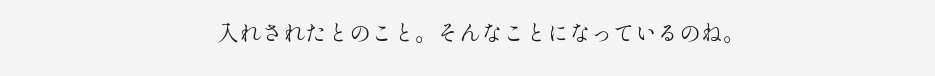入れされたとのこと。そんなことになっているのね。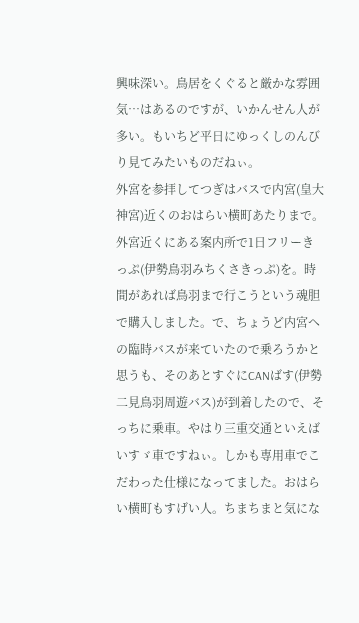興味深い。鳥居をくぐると厳かな雰囲気…はあるのですが、いかんせん人が多い。もいちど平日にゆっくしのんびり見てみたいものだねぃ。
外宮を参拝してつぎはバスで内宮(皇大神宮)近くのおはらい横町あたりまで。外宮近くにある案内所で1日フリーきっぷ(伊勢鳥羽みちくさきっぷ)を。時間があれば鳥羽まで行こうという魂胆で購入しました。で、ちょうど内宮への臨時バスが来ていたので乗ろうかと思うも、そのあとすぐにCANばす(伊勢二見鳥羽周遊バス)が到着したので、そっちに乗車。やはり三重交通といえばいすゞ車ですねぃ。しかも専用車でこだわった仕様になってました。おはらい横町もすげい人。ちまちまと気にな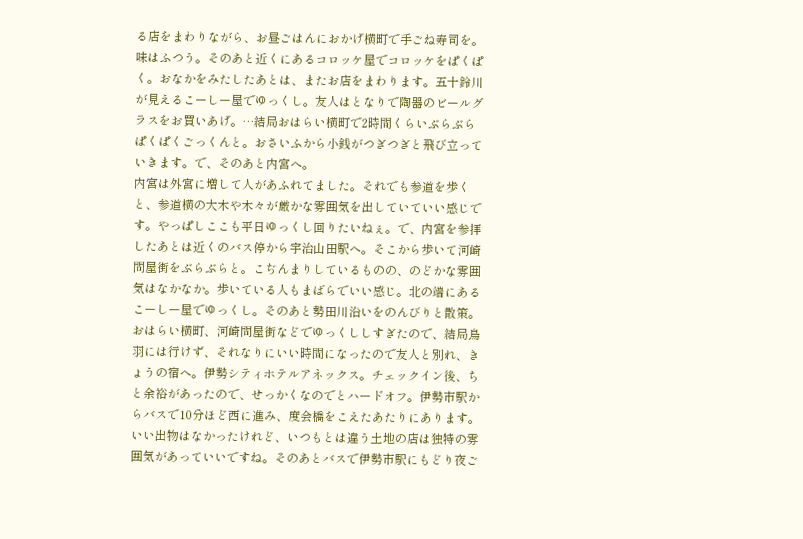る店をまわりながら、お昼ごはんにおかげ横町で手ごね寿司を。味はふつう。そのあと近くにあるコロッケ屋でコロッケをぱくぱく。おなかをみたしたあとは、またお店をまわります。五十鈴川が見えるこーしー屋でゆっくし。友人はとなりで陶器のビールグラスをお買いあげ。…結局おはらい横町で2時間くらいぶらぶらぱくぱくごっくんと。おさいふから小銭がつぎつぎと飛び立っていきます。で、そのあと内宮へ。
内宮は外宮に増して人があふれてました。それでも参道を歩くと、参道横の大木や木々が厳かな雰囲気を出していていい感じです。やっぱしここも平日ゆっくし回りたいねぇ。で、内宮を参拝したあとは近くのバス停から宇治山田駅へ。そこから歩いて河崎問屋街をぶらぶらと。こぢんまりしているものの、のどかな雰囲気はなかなか。歩いている人もまばらでいい感じ。北の端にあるこーしー屋でゆっくし。そのあと勢田川沿いをのんびりと散策。
おはらい横町、河崎問屋街などでゆっくししすぎたので、結局鳥羽には行けず、それなりにいい時間になったので友人と別れ、きょうの宿へ。伊勢シティホテルアネックス。チェックイン後、ちと余裕があったので、せっかくなのでとハードオフ。伊勢市駅からバスで10分ほど西に進み、度会橋をこえたあたりにあります。いい出物はなかったけれど、いつもとは違う土地の店は独特の雰囲気があっていいですね。そのあとバスで伊勢市駅にもどり夜ご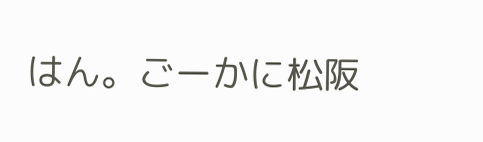はん。ごーかに松阪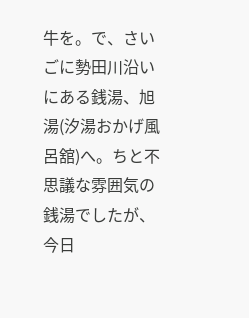牛を。で、さいごに勢田川沿いにある銭湯、旭湯(汐湯おかげ風呂舘)へ。ちと不思議な雰囲気の銭湯でしたが、今日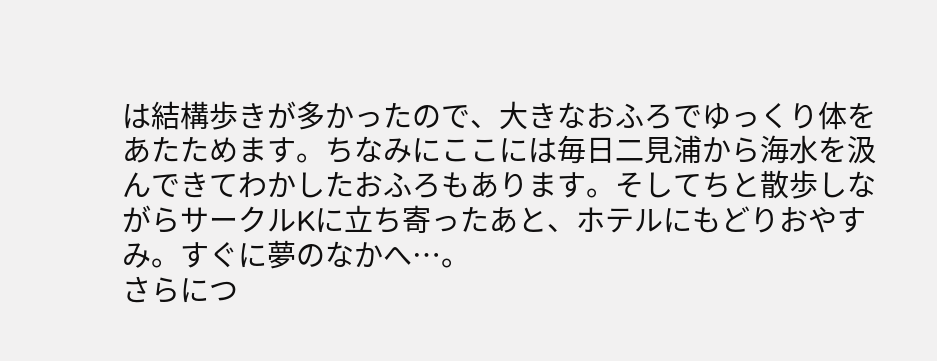は結構歩きが多かったので、大きなおふろでゆっくり体をあたためます。ちなみにここには毎日二見浦から海水を汲んできてわかしたおふろもあります。そしてちと散歩しながらサークルKに立ち寄ったあと、ホテルにもどりおやすみ。すぐに夢のなかへ…。
さらにつ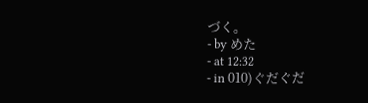づく。
- by めた
- at 12:32
- in 010)ぐだぐだ